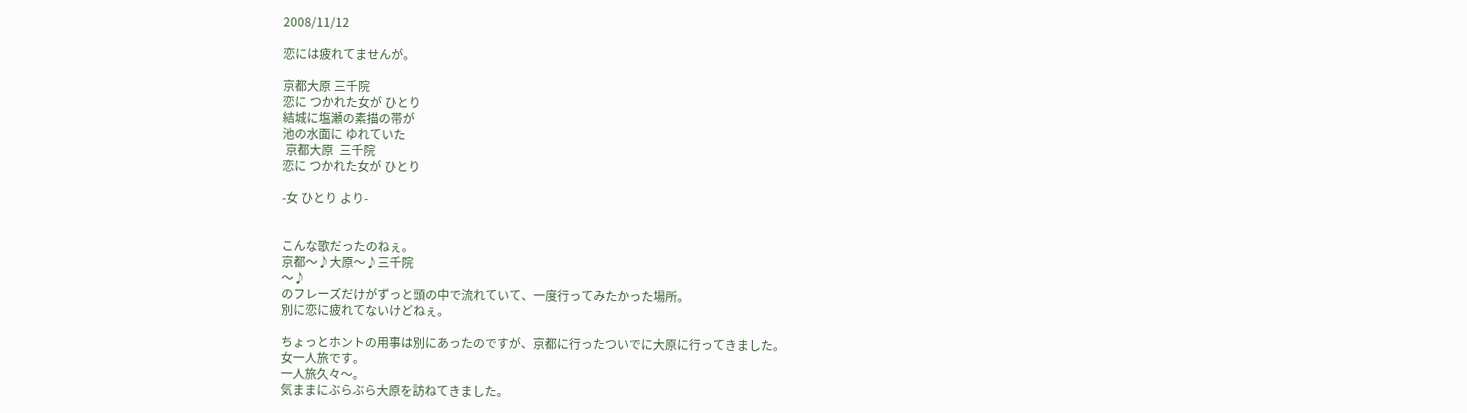2008/11/12

恋には疲れてませんが。

京都大原 三千院
恋に つかれた女が ひとり
結城に塩瀬の素描の帯が
池の水面に ゆれていた
 京都大原  三千院
恋に つかれた女が ひとり

-女 ひとり より-


こんな歌だったのねぇ。
京都〜♪大原〜♪三千院
〜♪
のフレーズだけがずっと頭の中で流れていて、一度行ってみたかった場所。
別に恋に疲れてないけどねぇ。

ちょっとホントの用事は別にあったのですが、京都に行ったついでに大原に行ってきました。
女一人旅です。
一人旅久々〜。
気ままにぶらぶら大原を訪ねてきました。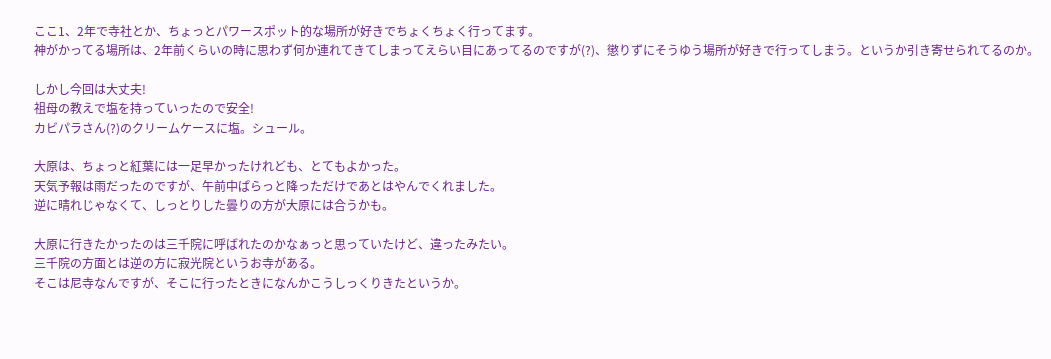ここ1、2年で寺社とか、ちょっとパワースポット的な場所が好きでちょくちょく行ってます。
神がかってる場所は、2年前くらいの時に思わず何か連れてきてしまってえらい目にあってるのですが(?)、懲りずにそうゆう場所が好きで行ってしまう。というか引き寄せられてるのか。

しかし今回は大丈夫!
祖母の教えで塩を持っていったので安全!
カビパラさん(?)のクリームケースに塩。シュール。

大原は、ちょっと紅葉には一足早かったけれども、とてもよかった。
天気予報は雨だったのですが、午前中ぱらっと降っただけであとはやんでくれました。
逆に晴れじゃなくて、しっとりした曇りの方が大原には合うかも。

大原に行きたかったのは三千院に呼ばれたのかなぁっと思っていたけど、違ったみたい。
三千院の方面とは逆の方に寂光院というお寺がある。
そこは尼寺なんですが、そこに行ったときになんかこうしっくりきたというか。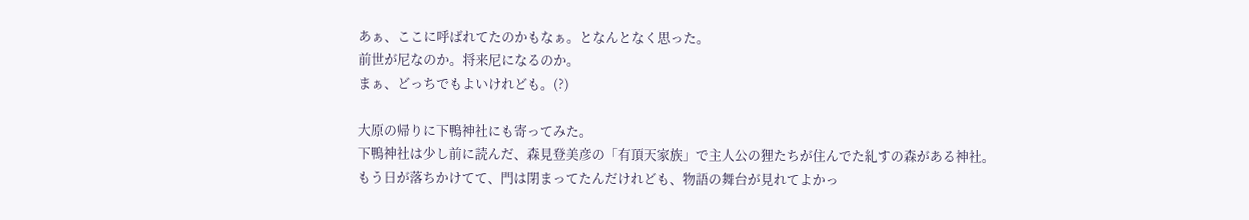あぁ、ここに呼ばれてたのかもなぁ。となんとなく思った。
前世が尼なのか。将来尼になるのか。
まぁ、どっちでもよいけれども。(?)

大原の帰りに下鴨神社にも寄ってみた。
下鴨神社は少し前に読んだ、森見登美彦の「有頂天家族」で主人公の狸たちが住んでた糺すの森がある神社。
もう日が落ちかけてて、門は閉まってたんだけれども、物語の舞台が見れてよかっ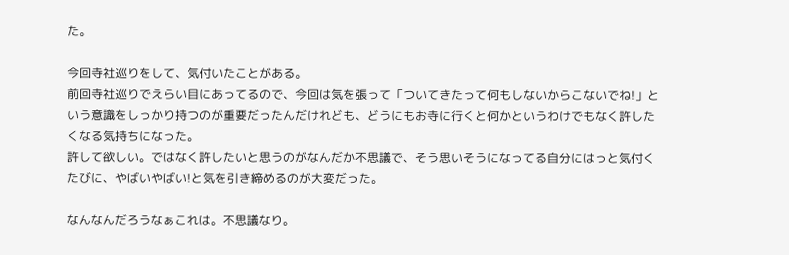た。

今回寺社巡りをして、気付いたことがある。
前回寺社巡りでえらい目にあってるので、今回は気を張って「ついてきたって何もしないからこないでね!」という意識をしっかり持つのが重要だったんだけれども、どうにもお寺に行くと何かというわけでもなく許したくなる気持ちになった。
許して欲しい。ではなく許したいと思うのがなんだか不思議で、そう思いそうになってる自分にはっと気付くたびに、やばいやばい!と気を引き締めるのが大変だった。

なんなんだろうなぁこれは。不思議なり。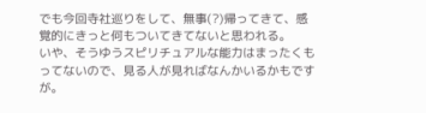でも今回寺社巡りをして、無事(?)帰ってきて、感覚的にきっと何もついてきてないと思われる。
いや、そうゆうスピリチュアルな能力はまったくもってないので、見る人が見ればなんかいるかもですが。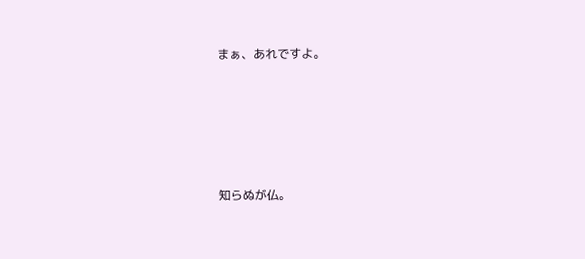まぁ、あれですよ。





知らぬが仏。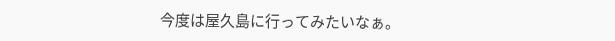今度は屋久島に行ってみたいなぁ。